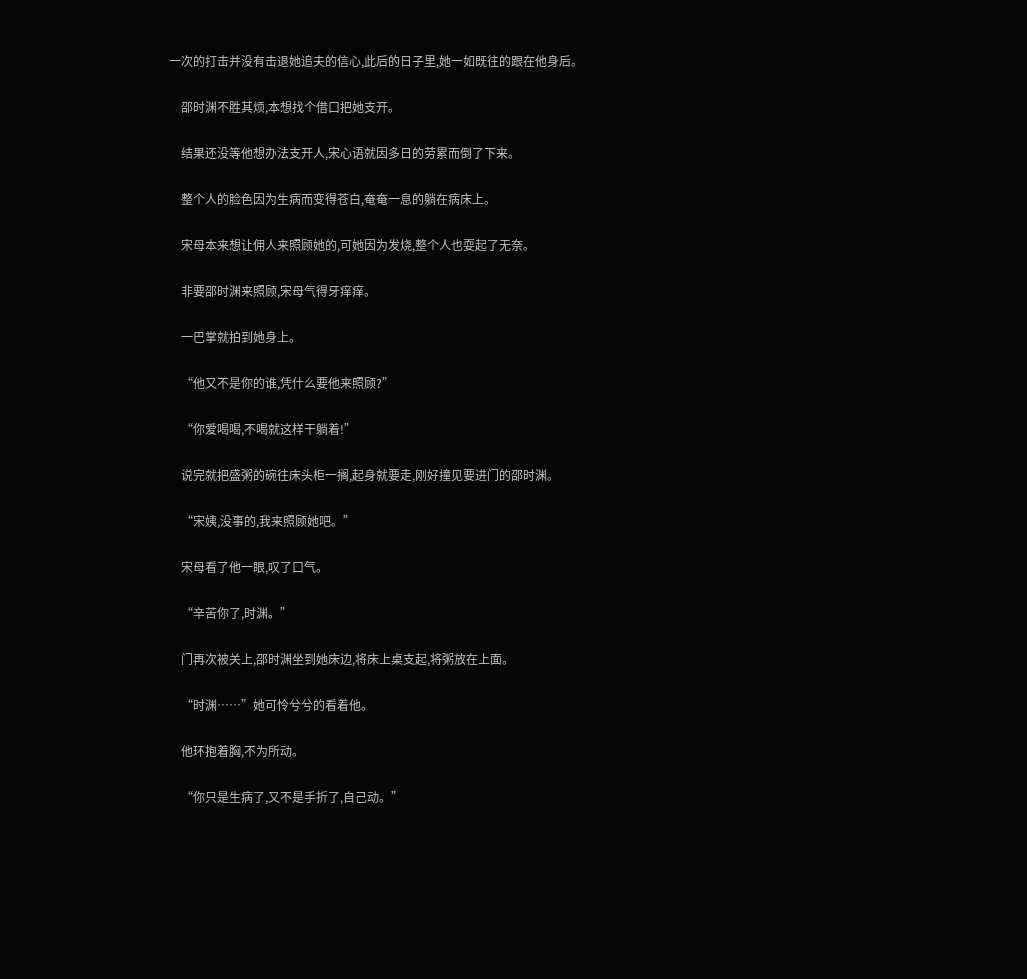一次的打击并没有击退她追夫的信心,此后的日子里,她一如既往的跟在他身后。

    邵时渊不胜其烦,本想找个借口把她支开。

    结果还没等他想办法支开人,宋心语就因多日的劳累而倒了下来。

    整个人的脸色因为生病而变得苍白,奄奄一息的躺在病床上。

    宋母本来想让佣人来照顾她的,可她因为发烧,整个人也耍起了无奈。

    非要邵时渊来照顾,宋母气得牙痒痒。

    一巴掌就拍到她身上。

    “他又不是你的谁,凭什么要他来照顾?”

    “你爱喝喝,不喝就这样干躺着!”

    说完就把盛粥的碗往床头柜一搁,起身就要走,刚好撞见要进门的邵时渊。

    “宋姨,没事的,我来照顾她吧。”

    宋母看了他一眼,叹了口气。

    “辛苦你了,时渊。”

    门再次被关上,邵时渊坐到她床边,将床上桌支起,将粥放在上面。

    “时渊……”她可怜兮兮的看着他。

    他环抱着胸,不为所动。

    “你只是生病了,又不是手折了,自己动。”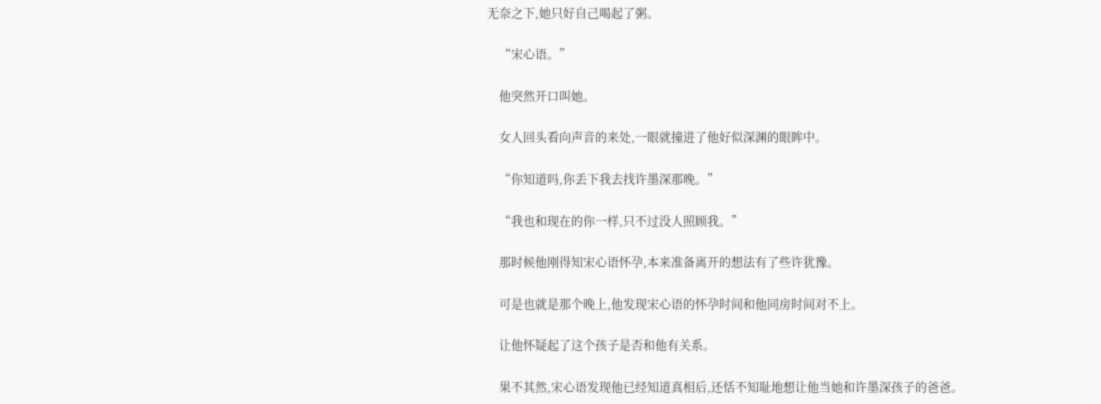无奈之下,她只好自己喝起了粥。

    “宋心语。”

    他突然开口叫她。

    女人回头看向声音的来处,一眼就撞进了他好似深渊的眼眸中。

    “你知道吗,你丢下我去找许墨深那晚。”

    “我也和现在的你一样,只不过没人照顾我。”

    那时候他刚得知宋心语怀孕,本来准备离开的想法有了些许犹豫。

    可是也就是那个晚上,他发现宋心语的怀孕时间和他同房时间对不上。

    让他怀疑起了这个孩子是否和他有关系。

    果不其然,宋心语发现他已经知道真相后,还恬不知耻地想让他当她和许墨深孩子的爸爸。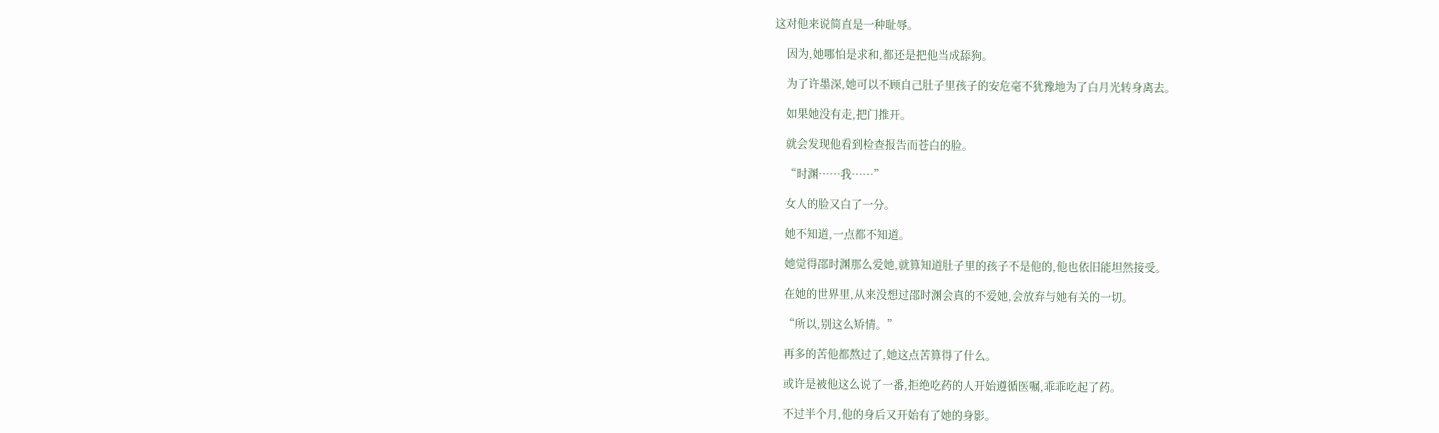这对他来说简直是一种耻辱。

    因为,她哪怕是求和,都还是把他当成舔狗。

    为了许墨深,她可以不顾自己肚子里孩子的安危毫不犹豫地为了白月光转身离去。

    如果她没有走,把门推开。

    就会发现他看到检查报告而苍白的脸。

    “时渊……我……”

    女人的脸又白了一分。

    她不知道,一点都不知道。

    她觉得邵时渊那么爱她,就算知道肚子里的孩子不是他的,他也依旧能坦然接受。

    在她的世界里,从来没想过邵时渊会真的不爱她,会放弃与她有关的一切。

    “所以,别这么矫情。”

    再多的苦他都熬过了,她这点苦算得了什么。

    或许是被他这么说了一番,拒绝吃药的人开始遵循医嘱,乖乖吃起了药。

    不过半个月,他的身后又开始有了她的身影。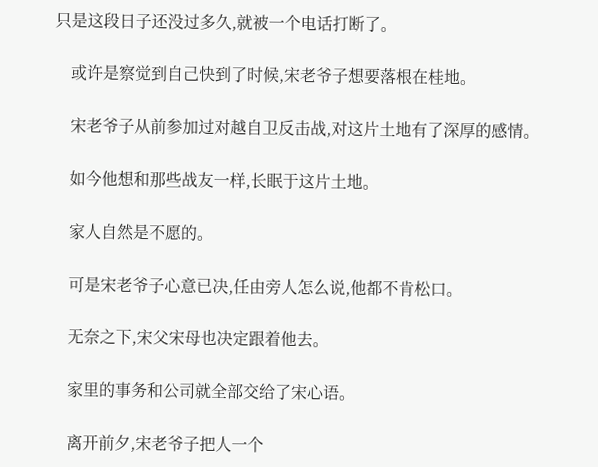只是这段日子还没过多久,就被一个电话打断了。

    或许是察觉到自己快到了时候,宋老爷子想要落根在桂地。

    宋老爷子从前参加过对越自卫反击战,对这片土地有了深厚的感情。

    如今他想和那些战友一样,长眠于这片土地。

    家人自然是不愿的。

    可是宋老爷子心意已决,任由旁人怎么说,他都不肯松口。

    无奈之下,宋父宋母也决定跟着他去。

    家里的事务和公司就全部交给了宋心语。

    离开前夕,宋老爷子把人一个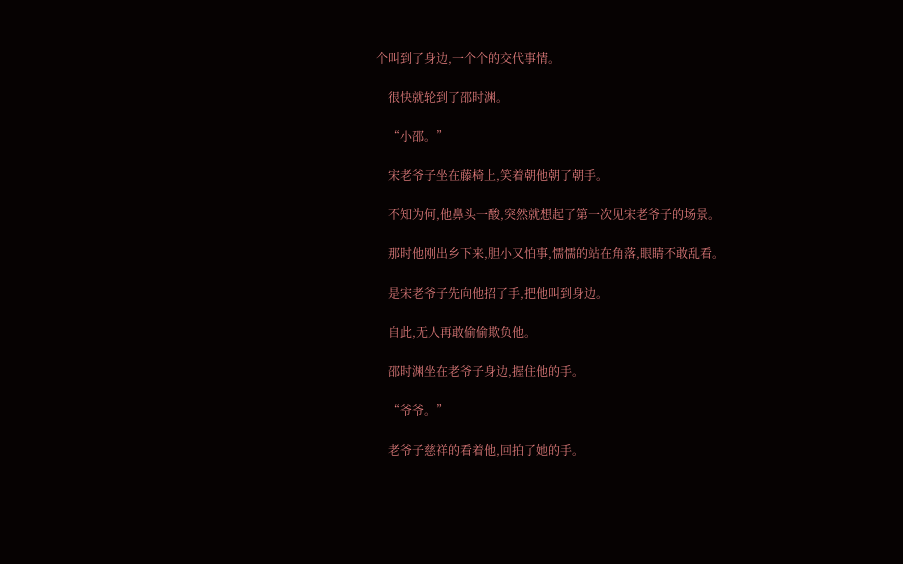个叫到了身边,一个个的交代事情。

    很快就轮到了邵时渊。

    “小邵。”

    宋老爷子坐在藤椅上,笑着朝他朝了朝手。

    不知为何,他鼻头一酸,突然就想起了第一次见宋老爷子的场景。

    那时他刚出乡下来,胆小又怕事,懦懦的站在角落,眼睛不敢乱看。

    是宋老爷子先向他招了手,把他叫到身边。

    自此,无人再敢偷偷欺负他。

    邵时渊坐在老爷子身边,握住他的手。

    “爷爷。”

    老爷子慈祥的看着他,回拍了她的手。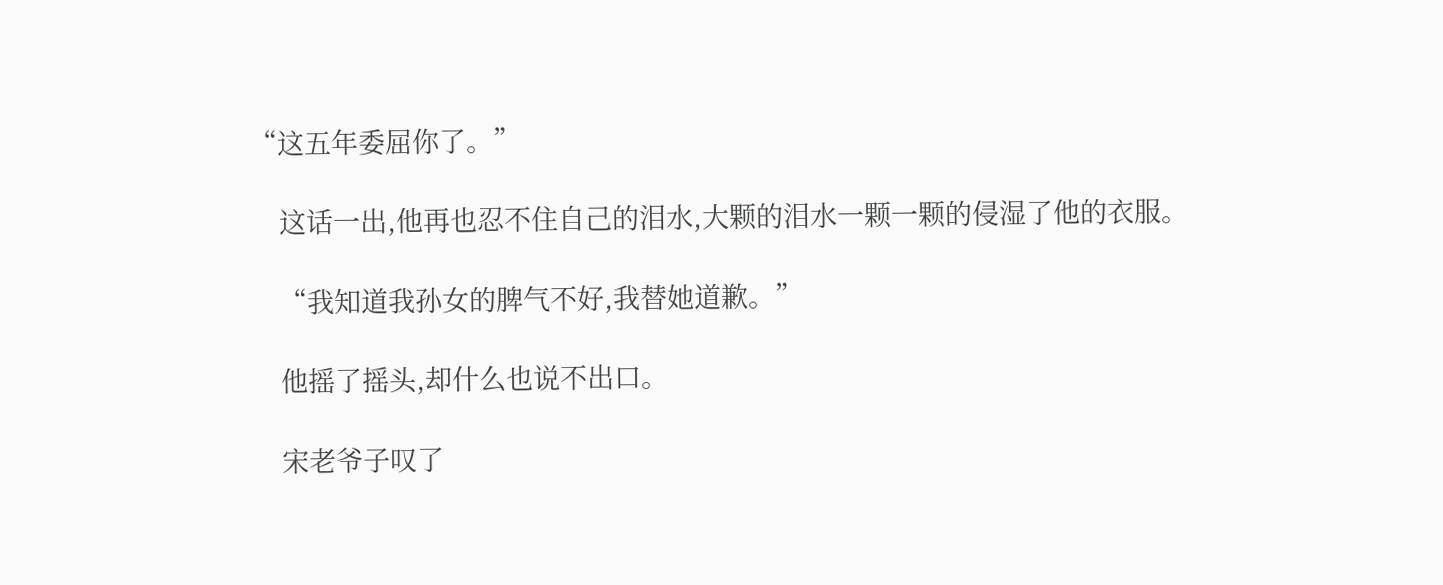“这五年委屈你了。”

    这话一出,他再也忍不住自己的泪水,大颗的泪水一颗一颗的侵湿了他的衣服。

    “我知道我孙女的脾气不好,我替她道歉。”

    他摇了摇头,却什么也说不出口。

    宋老爷子叹了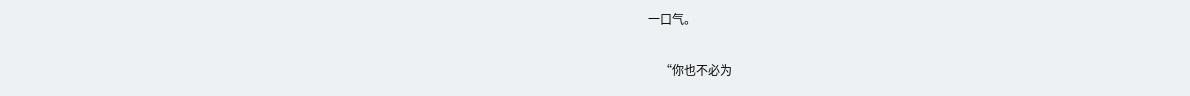一口气。

    “你也不必为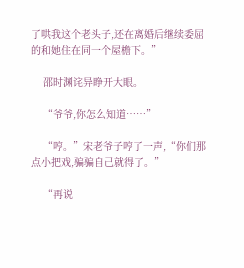了哄我这个老头子,还在离婚后继续委屈的和她住在同一个屋檐下。”

    邵时渊诧异睁开大眼。

    “爷爷,你怎么知道……”

    “哼。”宋老爷子哼了一声,“你们那点小把戏,骗骗自己就得了。”

    “再说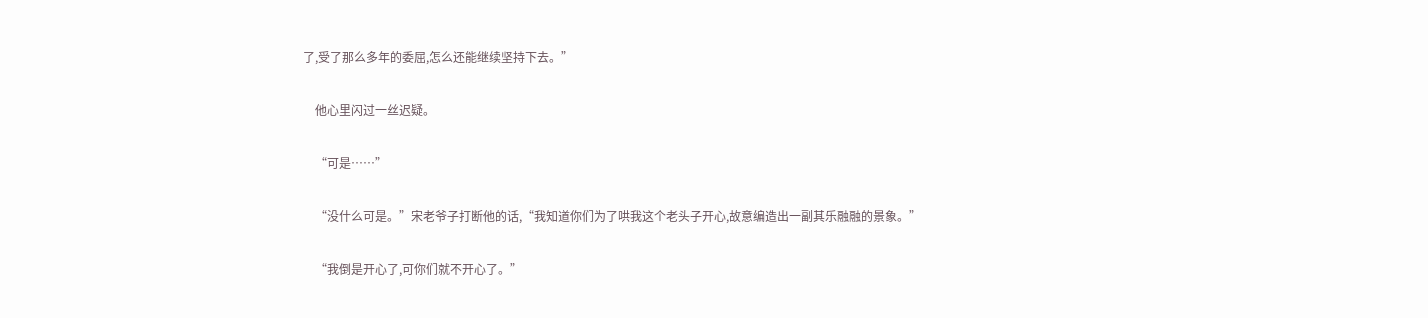了,受了那么多年的委屈,怎么还能继续坚持下去。”

    他心里闪过一丝迟疑。

    “可是……”

    “没什么可是。”宋老爷子打断他的话,“我知道你们为了哄我这个老头子开心,故意编造出一副其乐融融的景象。”

    “我倒是开心了,可你们就不开心了。”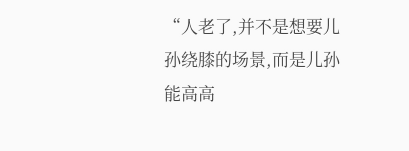“人老了,并不是想要儿孙绕膝的场景,而是儿孙能高高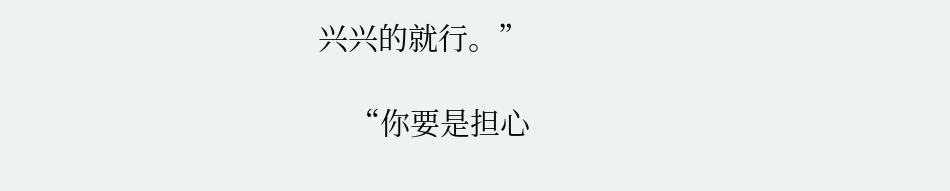兴兴的就行。”

    “你要是担心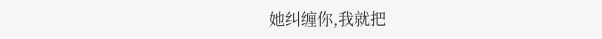她纠缠你,我就把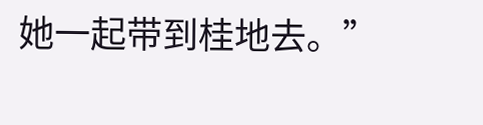她一起带到桂地去。”